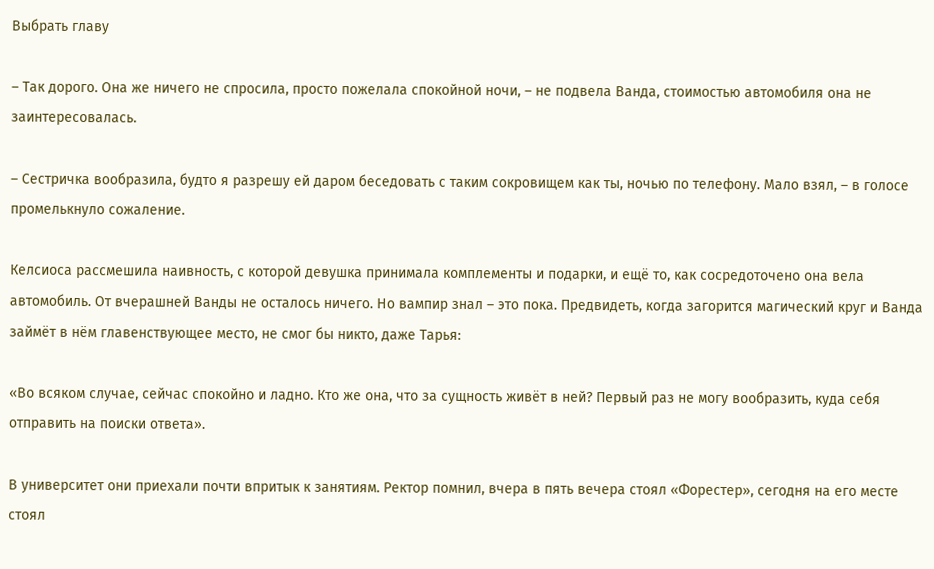Выбрать главу

– Так дорого. Она же ничего не спросила, просто пожелала спокойной ночи, – не подвела Ванда, стоимостью автомобиля она не заинтересовалась.

– Сестричка вообразила, будто я разрешу ей даром беседовать с таким сокровищем как ты, ночью по телефону. Мало взял, – в голосе промелькнуло сожаление.

Келсиоса рассмешила наивность, с которой девушка принимала комплементы и подарки, и ещё то, как сосредоточено она вела автомобиль. От вчерашней Ванды не осталось ничего. Но вампир знал – это пока. Предвидеть, когда загорится магический круг и Ванда займёт в нём главенствующее место, не смог бы никто, даже Тарья:

«Во всяком случае, сейчас спокойно и ладно. Кто же она, что за сущность живёт в ней? Первый раз не могу вообразить, куда себя отправить на поиски ответа».

В университет они приехали почти впритык к занятиям. Ректор помнил, вчера в пять вечера стоял «Форестер», сегодня на его месте стоял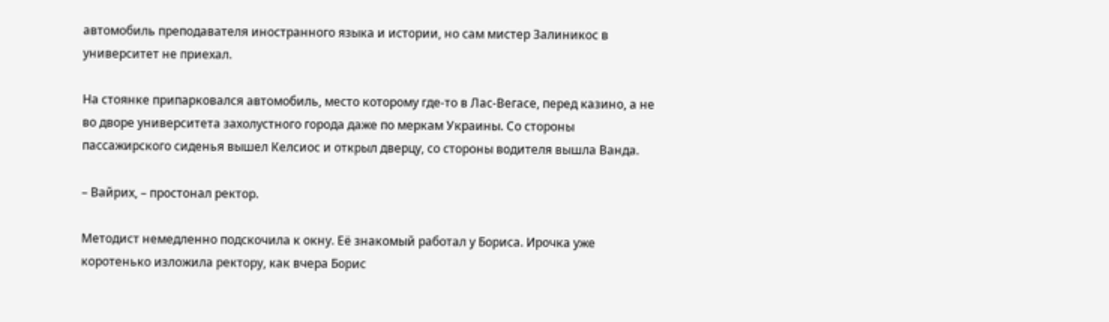автомобиль преподавателя иностранного языка и истории, но сам мистер Залиникос в университет не приехал.

На стоянке припарковался автомобиль, место которому где-то в Лас-Вегасе, перед казино, а не во дворе университета захолустного города даже по меркам Украины. Со стороны пассажирского сиденья вышел Келсиос и открыл дверцу, со стороны водителя вышла Ванда.

– Вайрих, – простонал ректор.

Методист немедленно подскочила к окну. Её знакомый работал у Бориса. Ирочка уже коротенько изложила ректору, как вчера Борис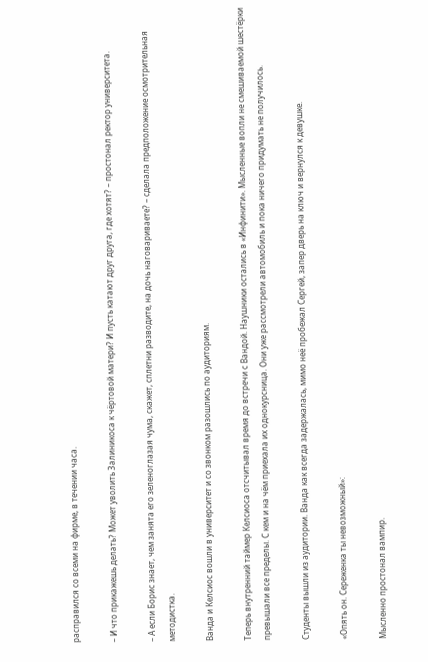расправился со всеми на фирме, в течении часа.

– И что прикажешь делать? Может уволить Залиникоса к чёртовой матери? И пусть катают друг друга, где хотят? – простонал ректор университета.

– А если Борис знает, чем занята его зеленоглазая чума, скажет, сплетни разводите, на дочь наговариваете? – сделала предположение осмотрительная методистка.

Ванда и Келсиос вошли в университет и со звонком разошлись по аудиториям.

Теперь внутренний таймер Келсиоса отсчитывал время до встречи с Вандой. Наушники остались в «Инфинити». Мысленные вопли не смешиваемой шестёрки превышали все пределы. С кем и на чём приехала их однокурсница. Они уже рассмотрели автомобиль и пока ничего придумать не получилось.

Студенты вышли из аудитории. Ванда как всегда задержалась, мимо неё пробежал Сергей, запер дверь на ключ и вернулся к девушке.

«Опять он. Сереженка ты невозможный»:

Мысленно простонал вампир.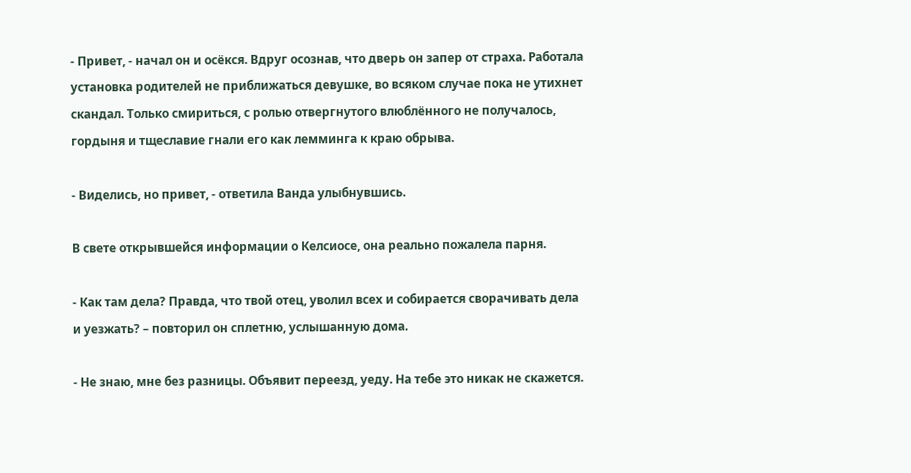- Привет, - начал он и осёкся. Вдруг осознав, что дверь он запер от страха. Работала установка родителей не приближаться девушке, во всяком случае пока не утихнет скандал. Только смириться, с ролью отвергнутого влюблённого не получалось, гордыня и тщеславие гнали его как лемминга к краю обрыва.

- Виделись, но привет, - ответила Ванда улыбнувшись.

В свете открывшейся информации о Келсиосе, она реально пожалела парня.

- Как там дела? Правда, что твой отец, уволил всех и собирается сворачивать дела и уезжать? – повторил он сплетню, услышанную дома.

- Не знаю, мне без разницы. Объявит переезд, уеду. На тебе это никак не скажется.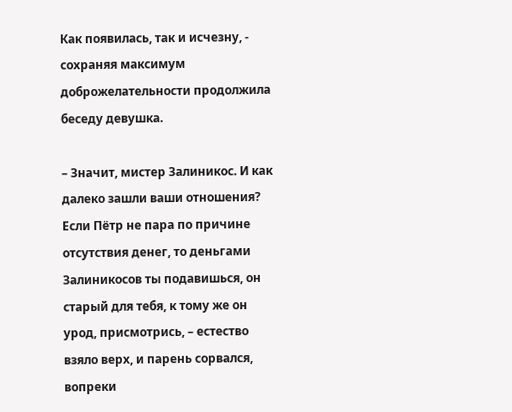Как появилась, так и исчезну, - сохраняя максимум доброжелательности продолжила беседу девушка.

– Значит, мистер Залиникос. И как далеко зашли ваши отношения? Если Пётр не пара по причине отсутствия денег, то деньгами Залиникосов ты подавишься, он старый для тебя, к тому же он урод, присмотрись, – естество взяло верх, и парень сорвался, вопреки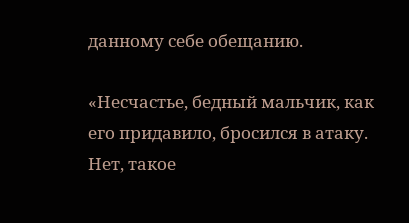данному себе обещанию.

«Несчастье, бедный мальчик, как его придавило, бросился в атаку. Нет, такое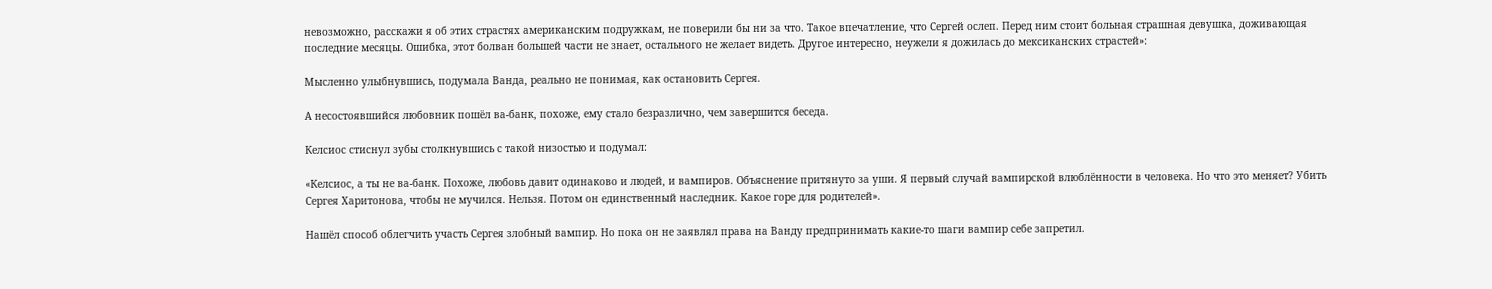невозможно, расскажи я об этих страстях американским подружкам, не поверили бы ни за что. Такое впечатление, что Сергей ослеп. Перед ним стоит больная страшная девушка, доживающая последние месяцы. Ошибка, этот болван большей части не знает, остального не желает видеть. Другое интересно, неужели я дожилась до мексиканских страстей»:

Мысленно улыбнувшись, подумала Ванда, реально не понимая, как остановить Сергея.

А несостоявшийся любовник пошёл ва-банк, похоже, ему стало безразлично, чем завершится беседа.

Келсиос стиснул зубы столкнувшись с такой низостью и подумал:

«Келсиос, а ты не ва-банк. Похоже, любовь давит одинаково и людей, и вампиров. Объяснение притянуто за уши. Я первый случай вампирской влюблённости в человека. Но что это меняет? Убить Сергея Харитонова, чтобы не мучился. Нельзя. Потом он единственный наследник. Какое горе для родителей».

Нашёл способ облегчить участь Сергея злобный вампир. Но пока он не заявлял права на Ванду предпринимать какие-то шаги вампир себе запретил.